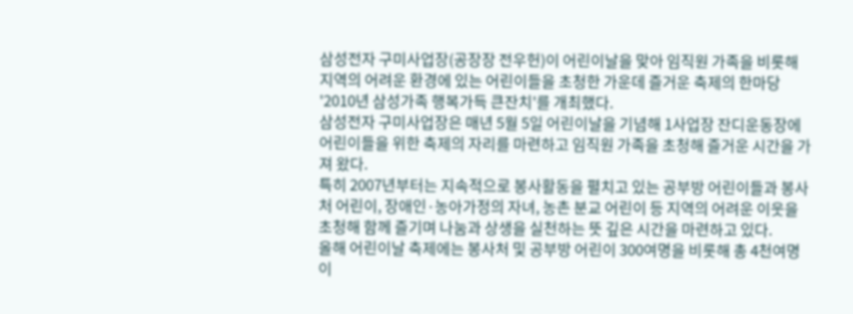삼성전자 구미사업장(공장장 전우헌)이 어린이날을 맞아 임직원 가족을 비롯해 지역의 어려운 환경에 있는 어린이들을 초청한 가운데 즐거운 축제의 한마당 '2010년 삼성가족 행복가득 큰잔치'를 개최했다.
삼성전자 구미사업장은 매년 5월 5일 어린이날을 기념해 1사업장 잔디운동장에 어린이들을 위한 축제의 자리를 마련하고 임직원 가족을 초청해 즐거운 시간을 가져 왔다.
특히 2007년부터는 지속적으로 봉사활동을 펼치고 있는 공부방 어린이들과 봉사처 어린이, 장애인·농아가정의 자녀, 농촌 분교 어린이 등 지역의 어려운 이웃을 초청해 함께 즐기며 나눔과 상생을 실천하는 뜻 깊은 시간을 마련하고 있다.
올해 어린이날 축제에는 봉사처 및 공부방 어린이 300여명을 비롯해 총 4천여명이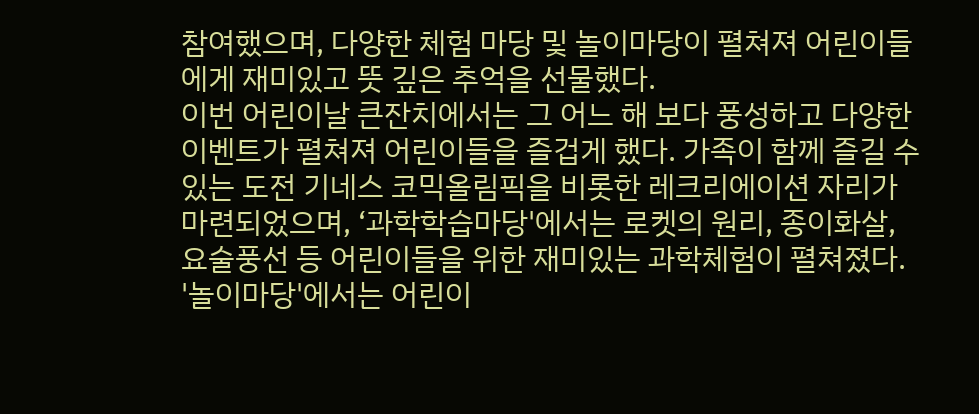참여했으며, 다양한 체험 마당 및 놀이마당이 펼쳐져 어린이들에게 재미있고 뜻 깊은 추억을 선물했다.
이번 어린이날 큰잔치에서는 그 어느 해 보다 풍성하고 다양한 이벤트가 펼쳐져 어린이들을 즐겁게 했다. 가족이 함께 즐길 수 있는 도전 기네스 코믹올림픽을 비롯한 레크리에이션 자리가 마련되었으며, ‘과학학습마당'에서는 로켓의 원리, 종이화살, 요술풍선 등 어린이들을 위한 재미있는 과학체험이 펼쳐졌다.
'놀이마당'에서는 어린이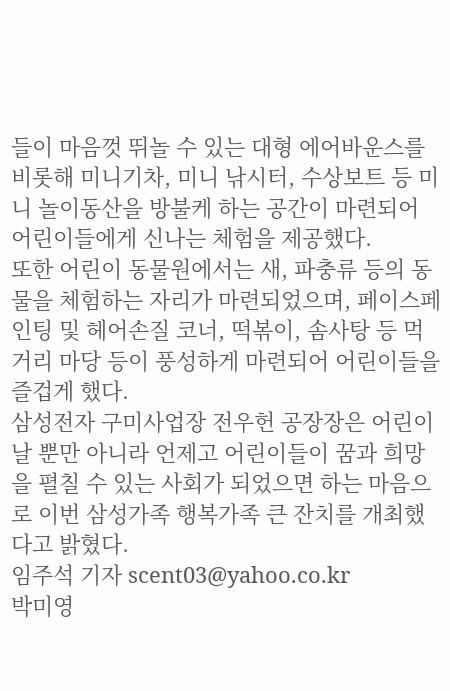들이 마음껏 뛰놀 수 있는 대형 에어바운스를 비롯해 미니기차, 미니 낚시터, 수상보트 등 미니 놀이동산을 방불케 하는 공간이 마련되어 어린이들에게 신나는 체험을 제공했다.
또한 어린이 동물원에서는 새, 파충류 등의 동물을 체험하는 자리가 마련되었으며, 페이스페인팅 및 헤어손질 코너, 떡볶이, 솜사탕 등 먹거리 마당 등이 풍성하게 마련되어 어린이들을 즐겁게 했다.
삼성전자 구미사업장 전우헌 공장장은 어린이 날 뿐만 아니라 언제고 어린이들이 꿈과 희망을 펼칠 수 있는 사회가 되었으면 하는 마음으로 이번 삼성가족 행복가족 큰 잔치를 개최했다고 밝혔다.
임주석 기자 scent03@yahoo.co.kr
박미영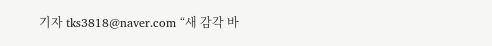기자 tks3818@naver.com “새 감각 바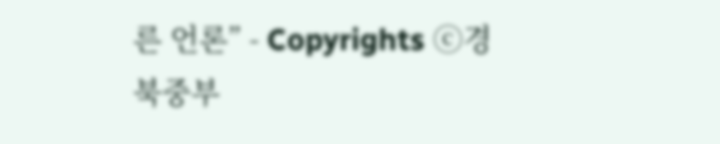른 언론” - Copyrights ⓒ경북중부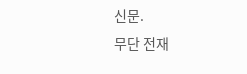신문.
무단 전재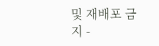및 재배포 금지 -